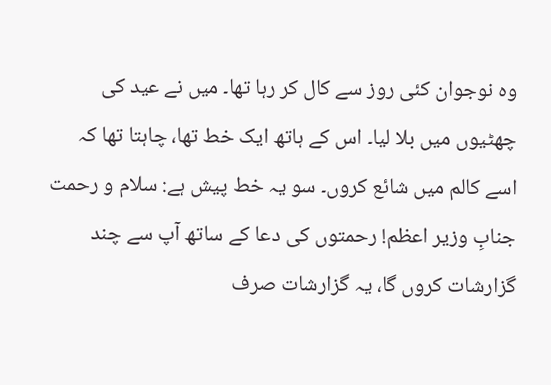وہ نوجوان کئی روز سے کال کر رہا تھا۔ میں نے عید کی چھٹیوں میں بلا لیا۔ اس کے ہاتھ ایک خط تھا، چاہتا تھا کہ اسے کالم میں شائع کروں۔ سو یہ خط پیش ہے: سلام و رحمت جنابِ وزیر اعظم! رحمتوں کی دعا کے ساتھ آپ سے چند گزارشات کروں گا، یہ گزارشات صرف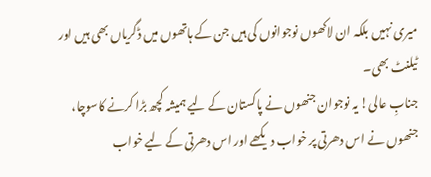میری نہیں بلکہ ان لاکھوں نوجوانوں کی ہیں جن کے ہاتھوں میں ڈگریاں بھی ہیں اور ٹیلنٹ بھی۔
جنابِ عالی! یہ نوجوان جنھوں نے پاکستان کے لیے ہمیشہ کچھ بڑا کرنے کاسوچا، جنھوں نے اس دھرتی پر خواب دیکھے اور اس دھرتی کے لیے خواب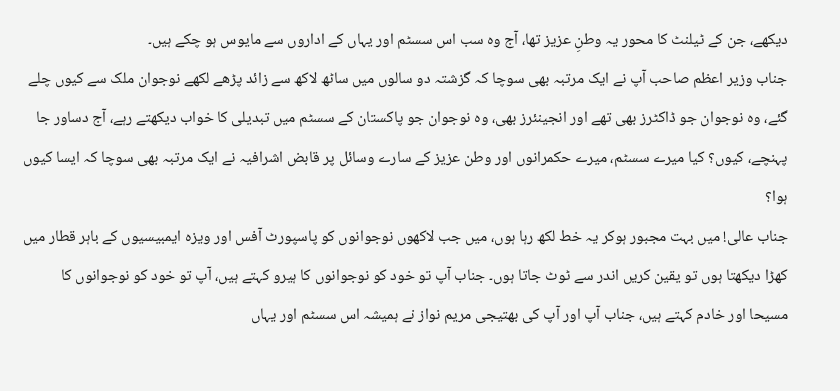دیکھے، جن کے ٹیلنٹ کا محور یہ وطنِ عزیز تھا، آج وہ سب اس سسٹم اور یہاں کے اداروں سے مایوس ہو چکے ہیں۔
جناب وزیر اعظم صاحب آپ نے ایک مرتبہ بھی سوچا کہ گزشتہ دو سالوں میں ساٹھ لاکھ سے زائد پڑھے لکھے نوجوان ملک سے کیوں چلے گئے، وہ نوجوان جو ڈاکٹرز بھی تھے اور انجینئرز بھی، وہ نوجوان جو پاکستان کے سسٹم میں تبدیلی کا خواب دیکھتے رہے، آج دساور جا پہنچے، کیوں؟ کیا میرے سسٹم، میرے حکمرانوں اور وطن عزیز کے سارے وسائل پر قابض اشرافیہ نے ایک مرتبہ بھی سوچا کہ ایسا کیوں ہوا؟
جناب عالی! میں بہت مجبور ہوکر یہ خط لکھ رہا ہوں، میں جب لاکھوں نوجوانوں کو پاسپورٹ آفس اور ویزہ ایمبیسیوں کے باہر قطار میں کھڑا دیکھتا ہوں تو یقین کریں اندر سے ٹوٹ جاتا ہوں۔ جناب آپ تو خود کو نوجوانوں کا ہیرو کہتے ہیں، آپ تو خود کو نوجوانوں کا مسیحا اور خادم کہتے ہیں، جناب آپ اور آپ کی بھتیجی مریم نواز نے ہمیشہ اس سسٹم اور یہاں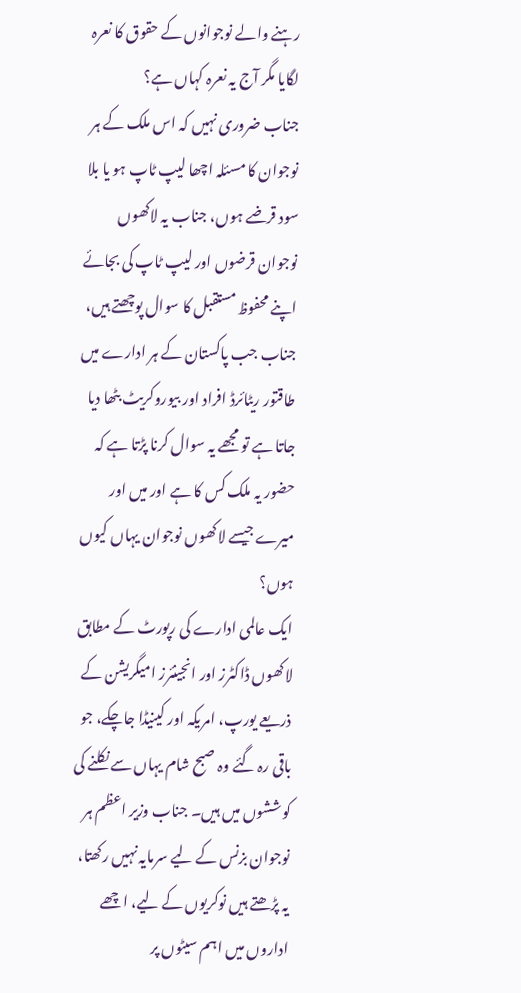رہنے والے نوجوانوں کے حقوق کا نعرہ لگایا مگر آج یہ نعرہ کہاں ہے؟
جناب ضروری نہیں کہ اس ملک کے ہر نوجوان کا مسئلہ اچھا لیپ ٹاپ ہو یا بلا سود قرضے ہوں، جناب یہ لاکھوں نوجوان قرضوں اور لیپ ٹاپ کی بجائے اپنے محفوظ مستقبل کا سوال پوچھتے ہیں، جناب جب پاکستان کے ہر ادارے میں طاقتور ریٹائرڈ افراد اور بیوروکریٹ بٹھا دیا جاتا ہے تو مجھے یہ سوال کرنا پڑتا ہے کہ حضور یہ ملک کس کا ہے اور میں اور میرے جیسے لاکھوں نوجوان یہاں کیوں ہوں؟
ایک عالمی ادارے کی رپورٹ کے مطابق لاکھوں ڈاکٹرز اور انجینئرز امیگریشن کے ذریعے یورپ، امریکہ اور کینیڈا جاچکے، جو باقی رہ گئے وہ صبح شام یہاں سے نکلنے کی کوششوں میں ہیں۔ جناب وزیر اعظم ہر نوجوان بزنس کے لیے سرمایہ نہیں رکھتا، یہ پڑھتے ہیں نوکریوں کے لیے، اچھے اداروں میں اہم سیٹوں پر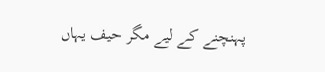پہنچنے کے لیے مگر حیف یہاں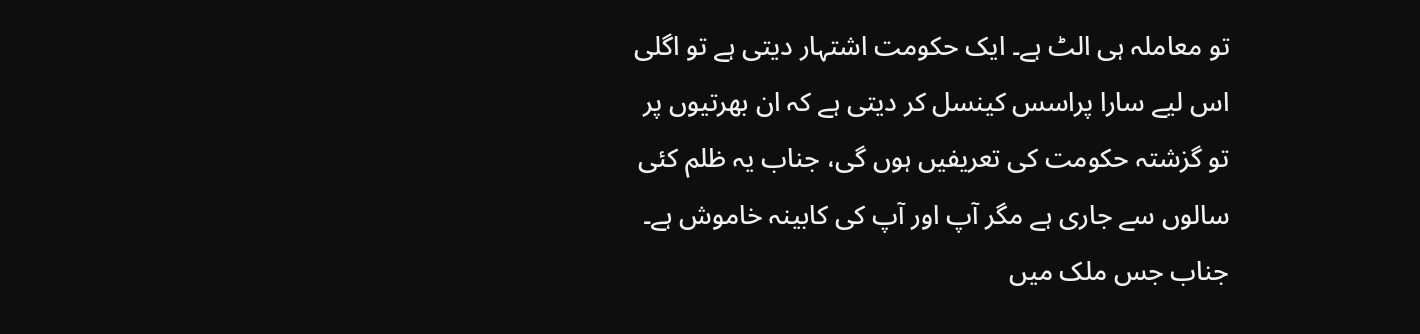تو معاملہ ہی الٹ ہے۔ ایک حکومت اشتہار دیتی ہے تو اگلی اس لیے سارا پراسس کینسل کر دیتی ہے کہ ان بھرتیوں پر تو گزشتہ حکومت کی تعریفیں ہوں گی، جناب یہ ظلم کئی سالوں سے جاری ہے مگر آپ اور آپ کی کابینہ خاموش ہے۔
جناب جس ملک میں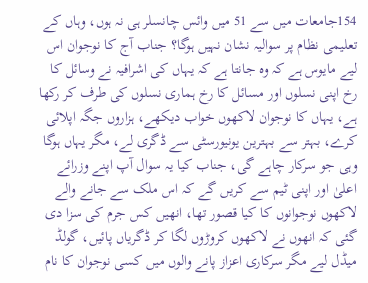154جامعات میں سے 51 میں وائس چانسلر ہی نہ ہوں، وہاں کے تعلیمی نظام پر سوالیہ نشان نہیں ہوگا؟ جناب آج کا نوجوان اس لیے مایوس ہے کہ وہ جانتا ہے کہ یہاں کی اشرافیہ نے وسائل کا رخ اپنی نسلوں اور مسائل کا رخ ہماری نسلوں کی طرف کر رکھا ہے، یہاں کا نوجوان لاکھوں خواب دیکھے، ہزاروں جگہ اپلائی کرے، بہتر سے بہترین یونیورسٹی سے ڈگری لے، مگر یہاں ہوگا وہی جو سرکار چاہے گی، جناب کیا یہ سوال آپ اپنے وزرائے اعلیٰ اور اپنی ٹیم سے کریں گے کہ اس ملک سے جانے والے لاکھوں نوجوانوں کا کیا قصور تھا، انھیں کس جرم کی سزا دی گئی کہ انھوں نے لاکھوں کروڑوں لگا کر ڈگریاں پائیں، گولڈ میڈل لیے مگر سرکاری اعزاز پانے والوں میں کسی نوجوان کا نام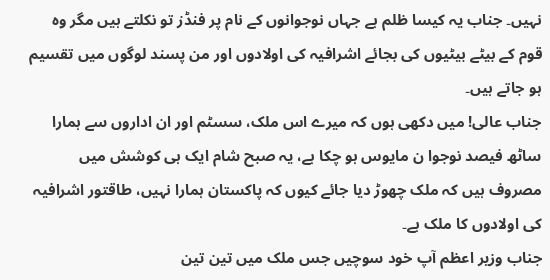نہیں۔ جناب یہ کیسا ظلم ہے جہاں نوجوانوں کے نام پر فنڈز تو نکلتے ہیں مگر وہ قوم کے بیٹے بیٹیوں کی بجائے اشرافیہ کی اولادوں اور من پسند لوگوں میں تقسیم ہو جاتے ہیں۔
جناب عالی! میں دکھی ہوں کہ میرے اس ملک، سسٹم اور ان اداروں سے ہمارا ساٹھ فیصد نوجوا ن مایوس ہو چکا ہے، یہ صبح شام ایک ہی کوشش میں مصروف ہیں کہ ملک چھوڑ دیا جائے کیوں کہ پاکستان ہمارا نہیں، طاقتور اشرافیہ کی اولادوں کا ملک ہے۔
جناب وزیر اعظم آپ خود سوچیں جس ملک میں تین تین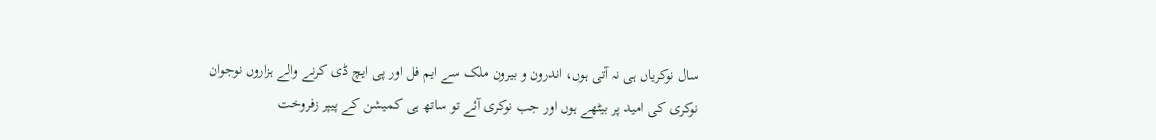سال نوکریاں ہی نہ آتی ہوں، اندرون و بیرون ملک سے ایم فل اور پی ایچ ڈی کرنے والے ہزاروں نوجوان نوکری کی امید پر بیٹھے ہوں اور جب نوکری آئے تو ساتھ ہی کمیشن کے پیپر زفروخت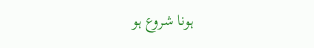ہونا شروع ہو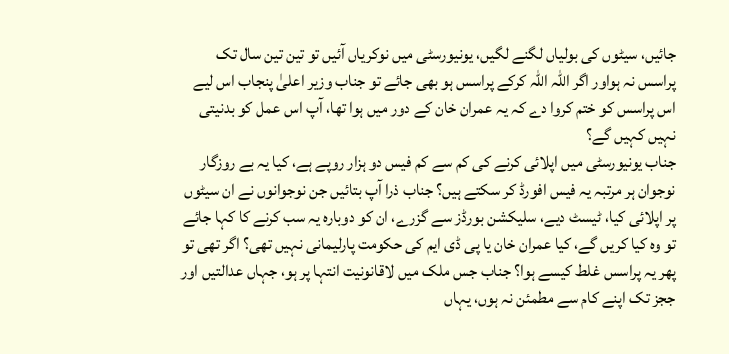جائیں، سیٹوں کی بولیاں لگنے لگیں، یونیورسٹی میں نوکریاں آئیں تو تین تین سال تک پراسس نہ ہواور اگر اللہ اللہ کرکے پراسس ہو بھی جائے تو جناب وزیر اعلیٰ پنجاب اس لیے اس پراسس کو ختم کروا دے کہ یہ عمران خان کے دور میں ہوا تھا، آپ اس عمل کو بدنیتی نہیں کہیں گے؟
جناب یونیورسٹی میں اپلائی کرنے کی کم سے کم فیس دو ہزار روپے ہے، کیا یہ بے روزگار نوجوان ہر مرتبہ یہ فیس افورڈ کر سکتے ہیں؟ جناب ذرا آپ بتائیں جن نوجوانوں نے ان سیٹوں پر اپلائی کیا، ٹیسٹ دیے، سلیکشن بورڈز سے گزرے، ان کو دوبارہ یہ سب کرنے کا کہا جائے تو وہ کیا کریں گے، کیا عمران خان یا پی ڈی ایم کی حکومت پارلیمانی نہیں تھی؟ اگر تھی تو پھر یہ پراسس غلط کیسے ہوا؟ جناب جس ملک میں لاقانونیت انتہا پر ہو، جہاں عدالتیں اور ججز تک اپنے کام سے مطمئن نہ ہوں، یہاں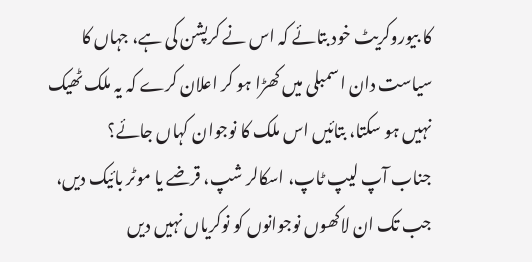کا بیوروکریٹ خود بتائے کہ اس نے کرپشن کی ہے، جہاں کا سیاست دان اسمبلی میں کھڑا ہو کر اعلان کرے کہ یہ ملک ٹھیک نہیں ہو سکتا، بتائیں اس ملک کا نوجوان کہاں جائے؟
جناب آپ لیپ ٹاپ، اسکالر شپ، قرضے یا موٹر بائیک دیں، جب تک ان لاکھوں نوجوانوں کو نوکریاں نہیں دیں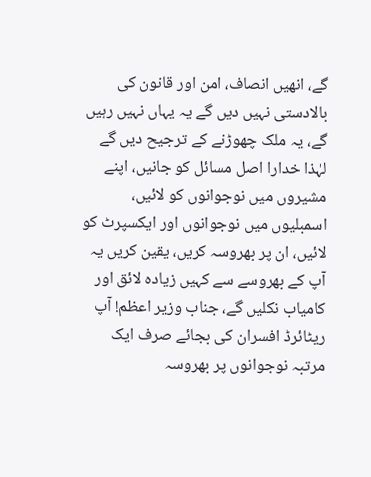گے، انھیں انصاف، امن اور قانون کی بالادستی نہیں دیں گے یہ یہاں نہیں رہیں گے، یہ ملک چھوڑنے کے ترجیح دیں گے لہٰذا خدارا اصل مسائل کو جانیں، اپنے مشیروں میں نوجوانوں کو لائیں، اسمبلیوں میں نوجوانوں اور ایکسپرٹ کو لائیں، ان پر بھروسہ کریں، یقین کریں یہ آپ کے بھروسے سے کہیں زیادہ لائق اور کامیاب نکلیں گے، جناب وزیر اعظم! آپ ریٹائرڈ افسران کی بجائے صرف ایک مرتبہ نوجوانوں پر بھروسہ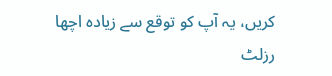کریں، یہ آپ کو توقع سے زیادہ اچھا رزلٹ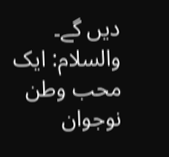دیں گے۔
والسلام: ایک محب وطن نوجوان